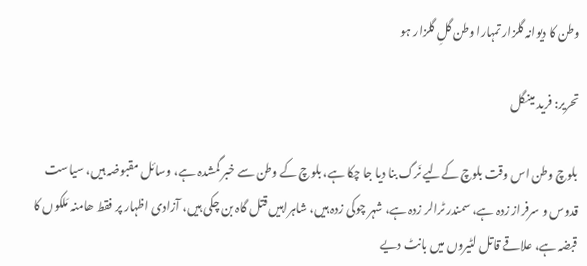وطن کا دیوانہ گلزار تمہارا وطن گلِ گلزار ہو

تحریر: فرید مینگل

بلوچ وطن اس وقت بلوچ کےلیے نَرگ بنا دیا جا چکا ہے، بلوچ کے وطن سے خبر گمشدہ ہے، وسائل مقبوضہ ہیں، سیاست قدوس و سرفراز زدہ ہے، سمندر ٹرالر زدہ ہے، شہر چوکی زدہ ہیں، شاہراہیں قتل گاہ بن چکی ہیں، آزادی اظہار پر فقط ھامنہ مَلکوں کا قبضہ ہے، علاقے قاتل لٹیروں میں بانٹ دیے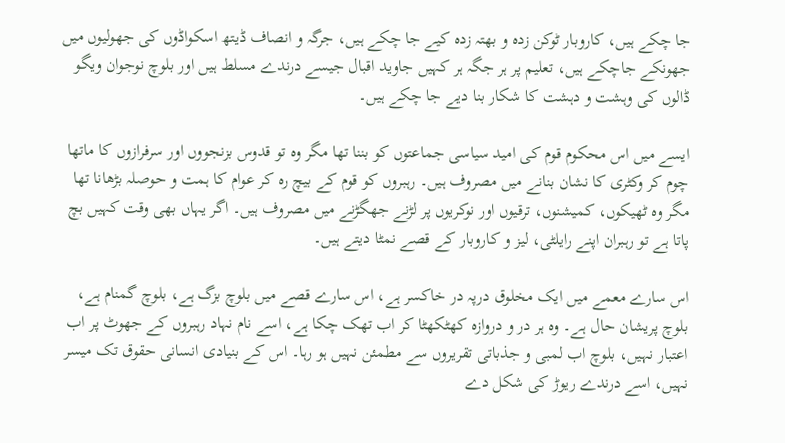جا چکے ہیں، کاروبار ٹوکن زدہ و بھتہ زدہ کیے جا چکے ہیں، جرگہ و انصاف ڈیتھ اسکواڈوں کی جھولیوں میں جھونکے جاچکے ہیں، تعلیم پر ہر جگہ ہر کہیں جاوید اقبال جیسے درندے مسلط ہیں اور بلوچ نوجوان ویگو ڈالوں کی وہشت و دہشت کا شکار بنا دیے جا چکے ہیں۔

ایسے میں اس محکوم قوم کی امید سیاسی جماعتوں کو بننا تھا مگر وہ تو قدوس بزنجووں اور سرفرازوں کا ماتھا چوم کر وکٹری کا نشان بنانے میں مصروف ہیں۔ رہبروں کو قوم کے بیچ رہ کر عوام کا ہمت و حوصلہ بڑھانا تھا مگر وہ ٹھیکوں، کمیشنوں، ترقیوں اور نوکریوں پر لڑنے جھگڑنے میں مصروف ہیں۔ اگر یہاں بھی وقت کہیں بچ پاتا ہے تو رہبران اپنے رایلٹی، لیز و کاروبار کے قصے نمٹا دیتے ہیں۔

اس سارے معمے میں ایک مخلوق درپہ در خاکسر ہے، اس سارے قصے میں بلوچ بزگ ہے، بلوچ گمنام ہے، بلوچ پریشان حال ہے۔ وہ ہر در و دروازہ کھٹکھٹا کر اب تھک چکا ہے، اسے نام نہاد رہبروں کے جھوٹ پر اب اعتبار نہیں، بلوچ اب لمبی و جذباتی تقریروں سے مطمئن نہیں ہو رہا۔ اس کے بنیادی انسانی حقوق تک میسر نہیں، اسے درندے ریوڑ کی شکل دے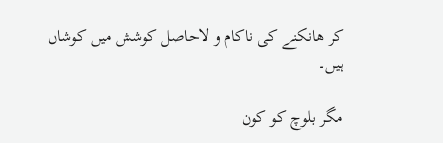کر ھانکنے کی ناکام و لاحاصل کوشش میں کوشاں ہیں۔

مگر بلوچ کو کون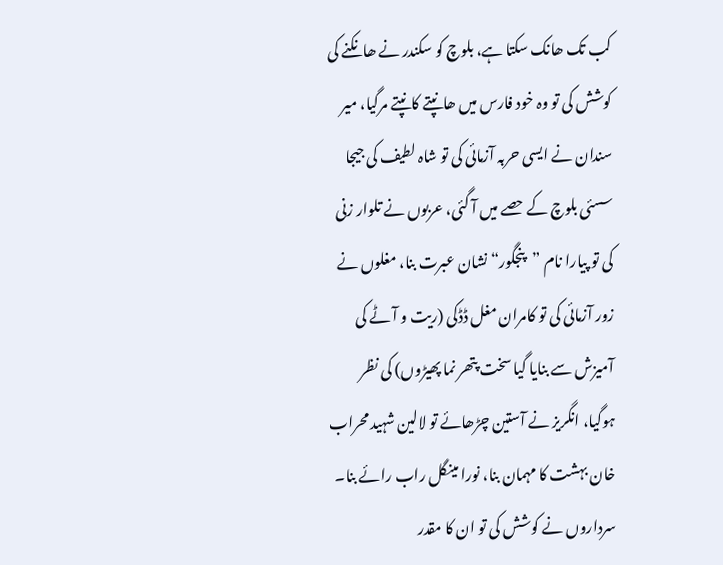کب تک ھانک سکتا ہے، بلوچ کو سکندر نے ھانکنے کی کوشش کی تو وہ خود فارس میں ھانپتے کانپتے مرگیا، میر سندان نے ایسی حربہ آزمائی کی تو شاہ لطیف کی جیجا سسئی بلوچ کے حصے میں آ گئی، عربوں نے تلوار زنی کی تو پیارا نام ”پنجگور“ نشان عبرت بنا، مغلوں نے زور آزمائی کی تو کامران مغل ڈڈکی (ریت و آٹے کی آمیزش سے بنایا گیا سخت پتھر نما پھیڑوں) کی نظر ہوگیا، انگریز نے آستین چڑھائے تو لالین شہید محراب خان بہشت کا مہمان بنا، نورا مینگل راب رائے بنا۔ سرداروں نے کوشش کی تو ان کا مقدر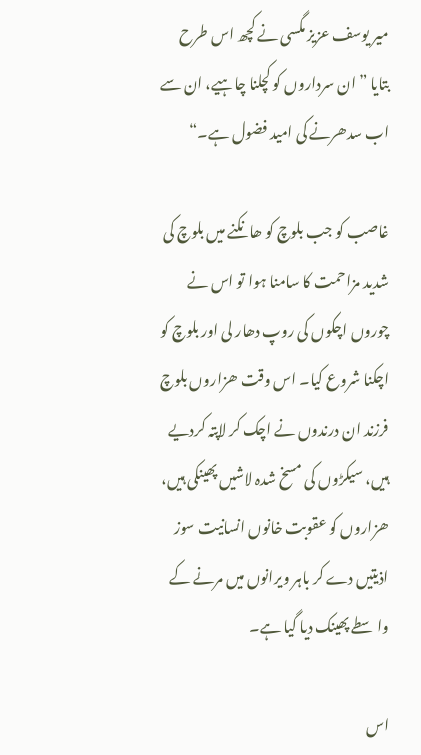میر یوسف عزیز مگسی نے کچھ اس طرح بتایا ” ان سرداروں کو کچلنا چاہیے، ان سے اب سدھرنے کی امید فضول ہے۔“

غاصب کو جب بلوچ کو ھانکنے میں بلوچ کی شدید مزاحمت کا سامنا ہوا تو اس نے چوروں اچکوں کی روپ دھار لی اور بلوچ کو اچکنا شروع کیا۔ اس وقت ھزاروں بلوچ فرزند ان درندوں نے اچک کر لاپتہ کردیے ہیں، سیکڑوں کی مسخ شدہ لاشیں پھینکی ہیں، ھزاروں کو عقوبت خانوں انسانیت سوز اذیتیں دے کر باہر ویرانوں میں مرنے کے واسطے پھینک دیا گیا ہے۔

اس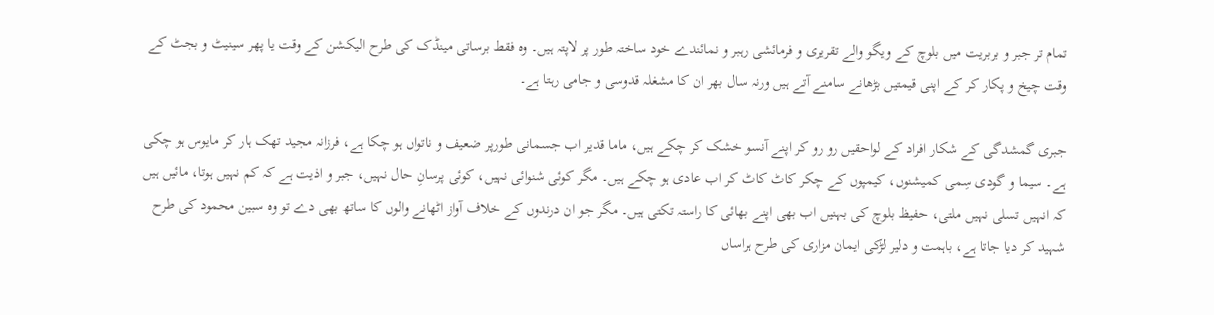تمام تر جبر و بربریت میں بلوچ کے ویگو والے تقریری و فرمائشی رہبر و نمائندے خود ساختہ طور پر لاپتہ ہیں۔ وہ فقط برساتی مینڈک کی طرح الیکشن کے وقت یا پھر سینیٹ و بجٹ کے وقت چیخ و پکار کر کے اپنی قیمتیں بڑھانے سامنے آتے ہیں ورنہ سال بھر ان کا مشغلہ قدوسی و جامی رہتا ہے۔

جبری گمشدگی کے شکار افراد کے لواحقیں رو رو کر اپنے آنسو خشک کر چکے ہیں، ماما قدیر اب جسمانی طورپر ضعیف و ناتواں ہو چکا ہے، فرزانہ مجید تھک ہار کر مایوس ہو چکی ہے۔ سیما و گودی سِمی کمیشنوں، کیمپوں کے چکر کاٹ کاٹ کر اب عادی ہو چکے ہیں۔ مگر کوئی شنوائی نہیں، کوئی پرسانِ حال نہیں، جبر و اذیت ہے کہ کم نہیں ہوتا، مائیں ہیں کہ انہیں تسلی نہیں ملتی، حفیظ بلوچ کی بہنیں اب بھی اپنے بھائی کا راستہ تکتی ہیں۔ مگر جو ان درندوں کے خلاف آواز اٹھانے والوں کا ساتھ بھی دے تو وہ سبین محمود کی طرح شہید کر دیا جاتا ہے، باہمت و دلیر لڑکی ایمان مزاری کی طرح ہراساں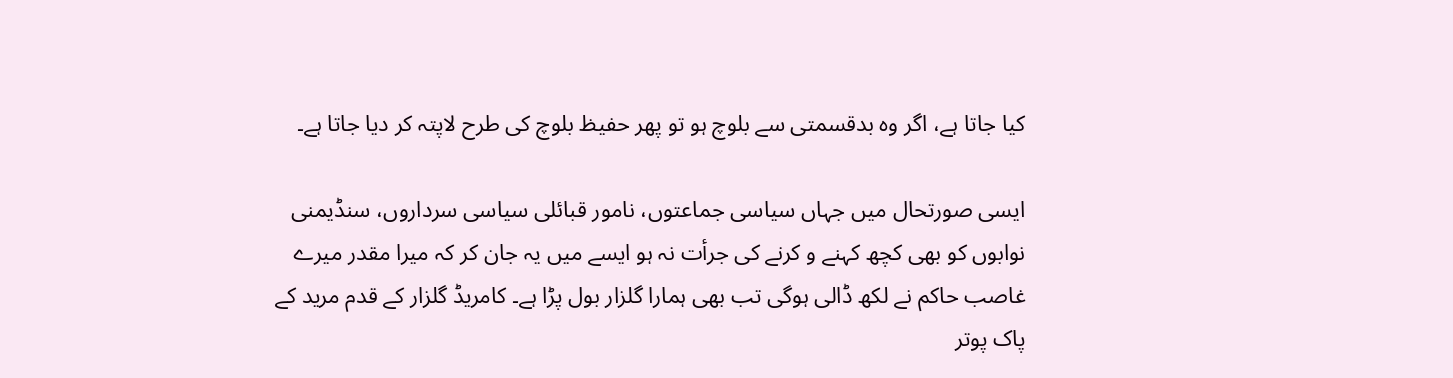کیا جاتا ہے، اگر وہ بدقسمتی سے بلوچ ہو تو پھر حفیظ بلوچ کی طرح لاپتہ کر دیا جاتا ہے۔

ایسی صورتحال میں جہاں سیاسی جماعتوں، نامور قبائلی سیاسی سرداروں، سنڈیمنی نوابوں کو بھی کچھ کہنے و کرنے کی جرأت نہ ہو ایسے میں یہ جان کر کہ میرا مقدر میرے غاصب حاکم نے لکھ ڈالی ہوگی تب بھی ہمارا گلزار بول پڑا ہے۔ کامریڈ گلزار کے قدم مرید کے پاک پوتر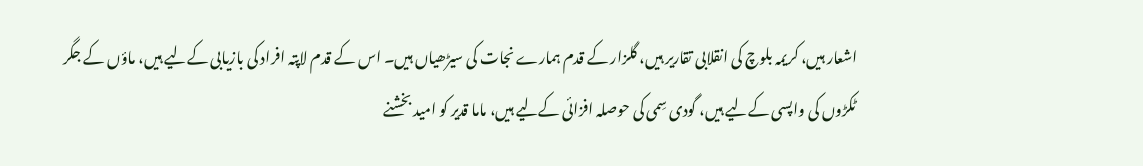اشعار ہیں، کریمہ بلوچ کی انقلابی تقاریر ہیں، گلزار کے قدم ہمارے نجات کی سیڑھیاں ہیں۔ اس کے قدم لاپتہ افراد کی بازیابی کےلیے ہیں، ماؤں کے جگر ٹکڑوں کی واپسی کےلیے ہیں، گودی سِمی کی حوصلہ افزائی کےلیے ہیں، ماما قدیر کو امید بخشنے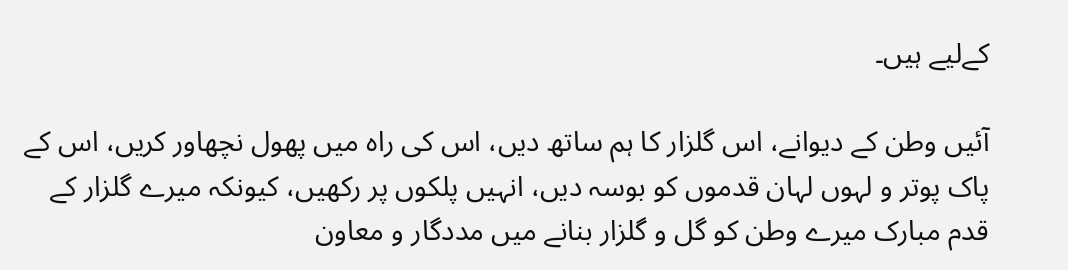کےلیے ہیں۔

آئیں وطن کے دیوانے، اس گلزار کا ہم ساتھ دیں، اس کی راہ میں پھول نچھاور کریں، اس کے پاک پوتر و لہوں لہان قدموں کو بوسہ دیں، انہیں پلکوں پر رکھیں، کیونکہ میرے گلزار کے قدم مبارک میرے وطن کو گل و گلزار بنانے میں مددگار و معاون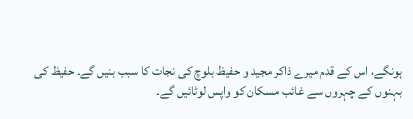ہونگے، اس کے قدم میرے ذاکر مجید و حفیظ بلوچ کی نجات کا سبب بنیں گے۔ حفیظ کی بہنوں کے چہروں سے غائب مسکان کو واپس لوٹائیں گے۔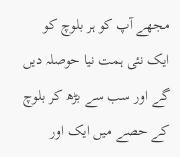مجھے آپ کو ہر بلوچ کو ایک نئی ہمت نیا حوصلہ دیں گے اور سب سے بڑھ کر بلوچ کے حصے میں ایک اور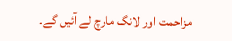مزاحمت اور لانگ مارچ لے آئیں گے۔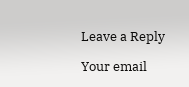Leave a Reply

Your email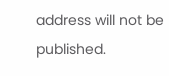address will not be published.